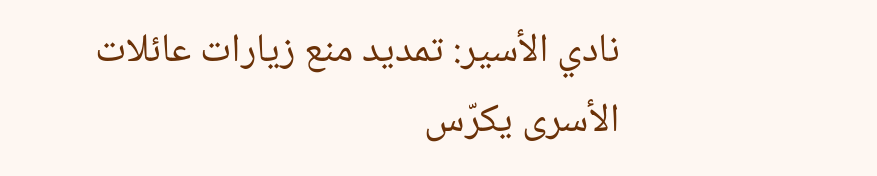نادي الأسير: تمديد منع زيارات عائلات الأسرى يكرّس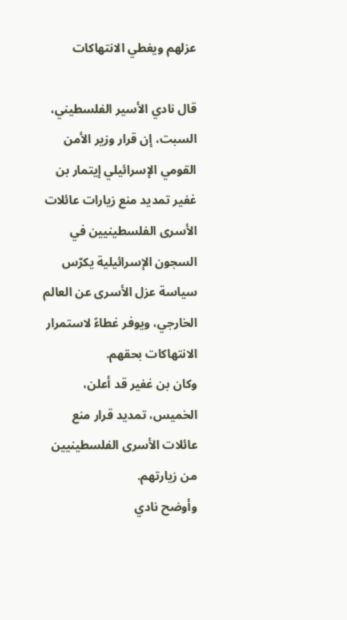عزلهم ويغطي الانتهاكات

قال نادي الأسير الفلسطيني، السبت، إن قرار وزير الأمن القومي الإسرائيلي إيتمار بن غفير تمديد منع زيارات عائلات الأسرى الفلسطينيين في السجون الإسرائيلية يكرّس سياسة عزل الأسرى عن العالم الخارجي، ويوفر غطاءً لاستمرار الانتهاكات بحقهم.
وكان بن غفير قد أعلن، الخميس، تمديد قرار منع عائلات الأسرى الفلسطينيين من زيارتهم.
وأوضح نادي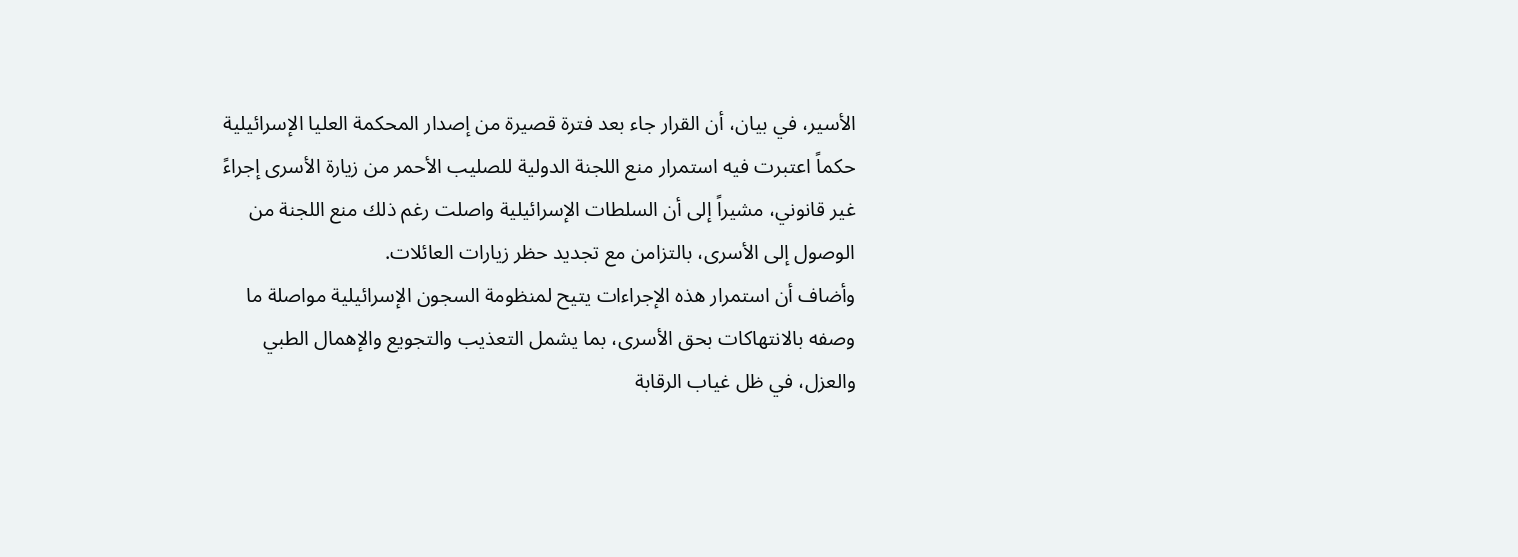الأسير، في بيان، أن القرار جاء بعد فترة قصيرة من إصدار المحكمة العليا الإسرائيلية حكماً اعتبرت فيه استمرار منع اللجنة الدولية للصليب الأحمر من زيارة الأسرى إجراءً غير قانوني، مشيراً إلى أن السلطات الإسرائيلية واصلت رغم ذلك منع اللجنة من الوصول إلى الأسرى، بالتزامن مع تجديد حظر زيارات العائلات.
وأضاف أن استمرار هذه الإجراءات يتيح لمنظومة السجون الإسرائيلية مواصلة ما وصفه بالانتهاكات بحق الأسرى، بما يشمل التعذيب والتجويع والإهمال الطبي والعزل، في ظل غياب الرقابة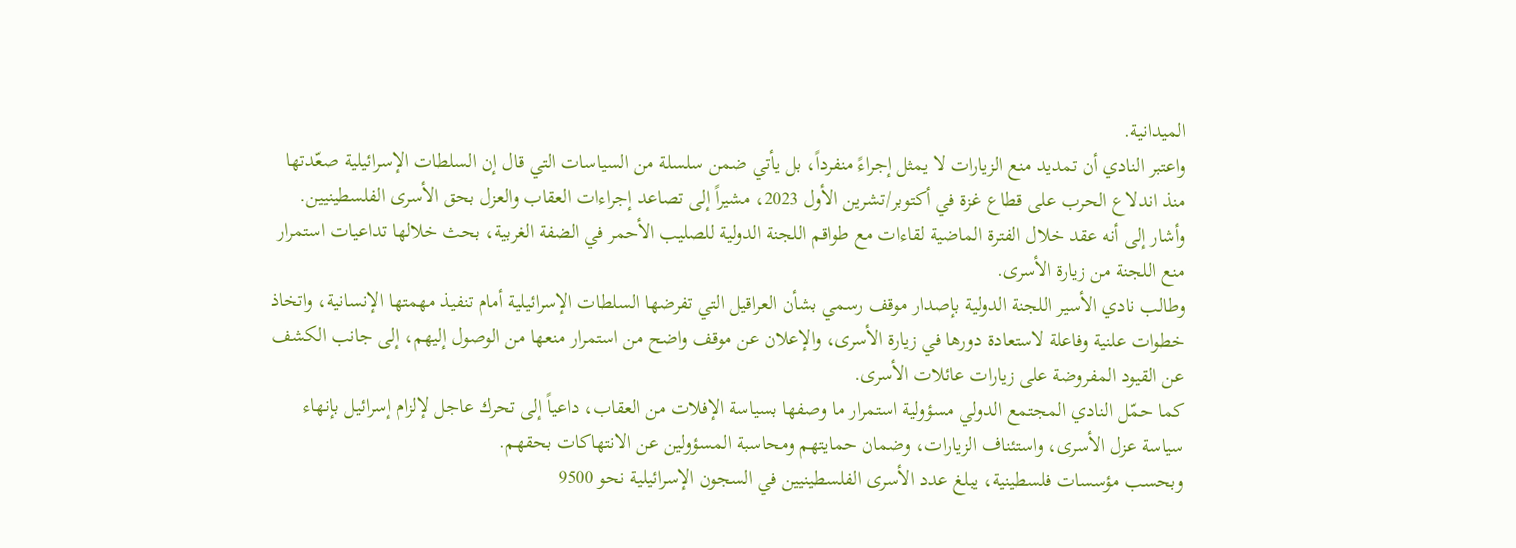الميدانية.
واعتبر النادي أن تمديد منع الزيارات لا يمثل إجراءً منفرداً، بل يأتي ضمن سلسلة من السياسات التي قال إن السلطات الإسرائيلية صعّدتها منذ اندلاع الحرب على قطاع غزة في أكتوبر/تشرين الأول 2023، مشيراً إلى تصاعد إجراءات العقاب والعزل بحق الأسرى الفلسطينيين.
وأشار إلى أنه عقد خلال الفترة الماضية لقاءات مع طواقم اللجنة الدولية للصليب الأحمر في الضفة الغربية، بحث خلالها تداعيات استمرار منع اللجنة من زيارة الأسرى.
وطالب نادي الأسير اللجنة الدولية بإصدار موقف رسمي بشأن العراقيل التي تفرضها السلطات الإسرائيلية أمام تنفيذ مهمتها الإنسانية، واتخاذ خطوات علنية وفاعلة لاستعادة دورها في زيارة الأسرى، والإعلان عن موقف واضح من استمرار منعها من الوصول إليهم، إلى جانب الكشف عن القيود المفروضة على زيارات عائلات الأسرى.
كما حمّل النادي المجتمع الدولي مسؤولية استمرار ما وصفها بسياسة الإفلات من العقاب، داعياً إلى تحرك عاجل لإلزام إسرائيل بإنهاء سياسة عزل الأسرى، واستئناف الزيارات، وضمان حمايتهم ومحاسبة المسؤولين عن الانتهاكات بحقهم.
وبحسب مؤسسات فلسطينية، يبلغ عدد الأسرى الفلسطينيين في السجون الإسرائيلية نحو 9500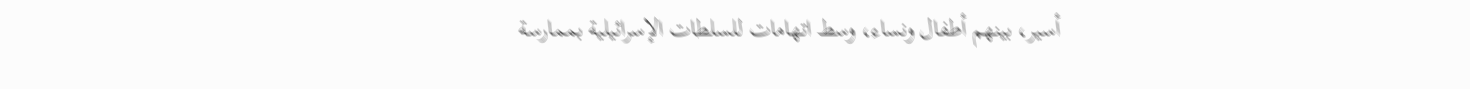أسير، بينهم أطفال ونساء، وسط اتهامات للسلطات الإسرائيلية بممارسة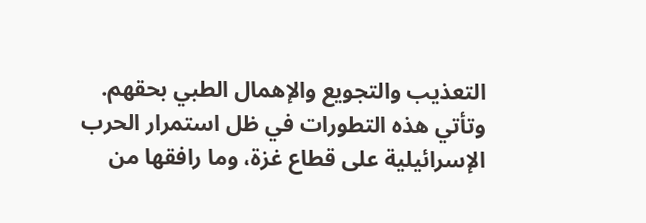التعذيب والتجويع والإهمال الطبي بحقهم.
وتأتي هذه التطورات في ظل استمرار الحرب الإسرائيلية على قطاع غزة، وما رافقها من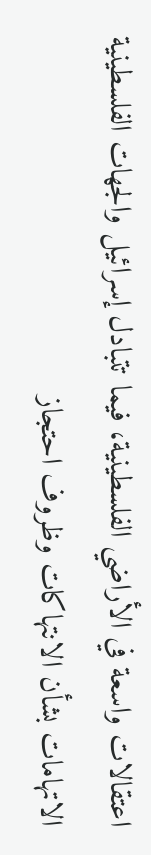اعتقالات واسعة في الأراضي الفلسطينية، فيما تتبادل إسرائيل والجهات الفلسطينية الاتهامات بشأن الانتهاكات وظروف احتجاز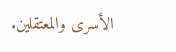الأسرى والمعتقلين.